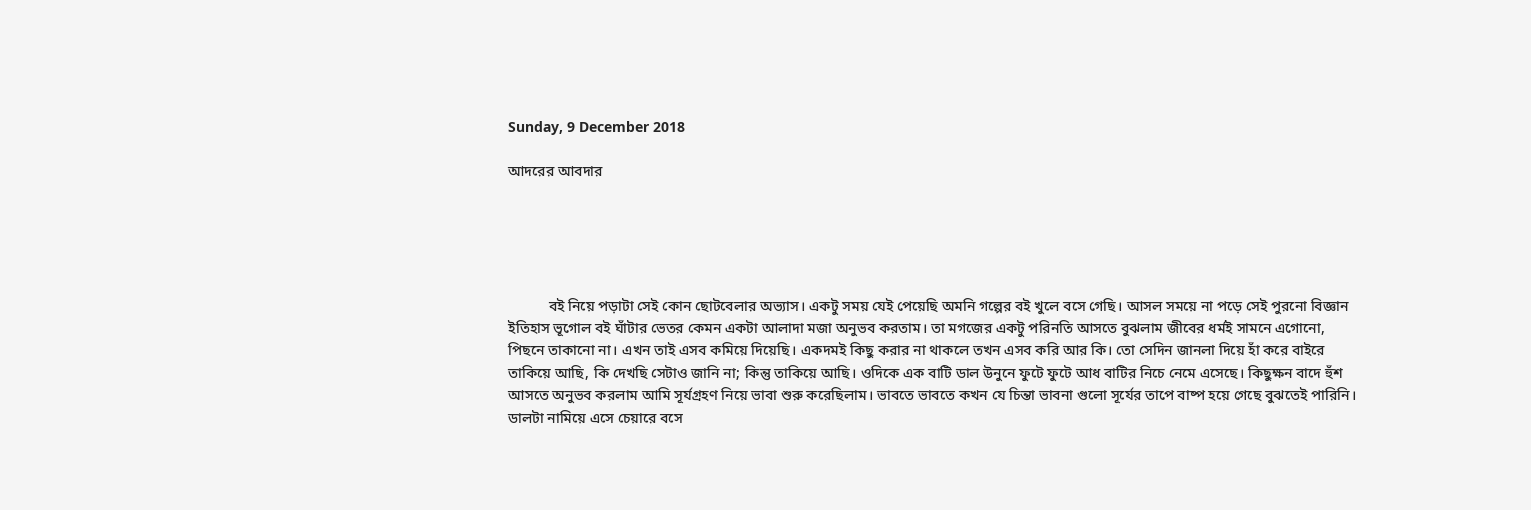Sunday, 9 December 2018

আদরের আবদার





           বই নিয়ে পড়াটা সেই কোন ছোটবেলার অভ্যাস। একটু সময় যেই পেয়েছি অমনি গল্পের বই খুলে বসে গেছি। আসল সময়ে না পড়ে সেই পুরনো বিজ্ঞান ইতিহাস ভূগোল বই ঘাঁটার ভেতর কেমন একটা আলাদা মজা অনুভব করতাম। তা মগজের একটু পরিনতি আসতে বুঝলাম জীবের ধর্মই সামনে এগোনো, পিছনে তাকানো না। এখন তাই এসব কমিয়ে দিয়েছি। একদমই কিছু করার না থাকলে তখন এসব করি আর কি। তো সেদিন জানলা দিয়ে হাঁ করে বাইরে তাকিয়ে আছি, কি দেখছি সেটাও জানি না; কিন্তু তাকিয়ে আছি। ওদিকে এক বাটি ডাল উনুনে ফুটে ফুটে আধ বাটির নিচে নেমে এসেছে। কিছুক্ষন বাদে হুঁশ আসতে অনুভব করলাম আমি সূর্যগ্রহণ নিয়ে ভাবা শুরু করেছিলাম। ভাবতে ভাবতে কখন যে চিন্তা ভাবনা গুলো সূর্যের তাপে বাষ্প হয়ে গেছে বুঝতেই পারিনি। ডালটা নামিয়ে এসে চেয়ারে বসে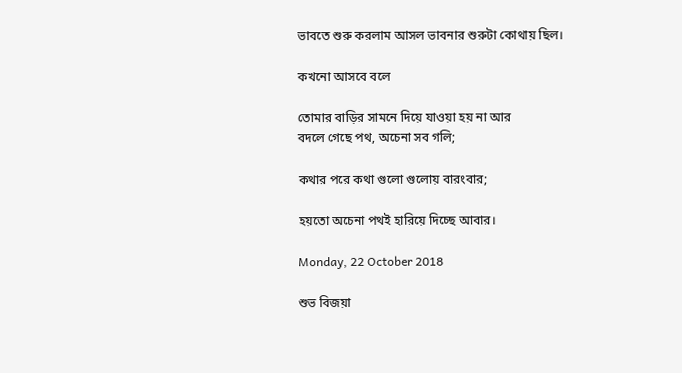ভাবতে শুরু করলাম আসল ভাবনার শুরুটা কোথায় ছিল।

কখনো আসবে বলে

তোমার বাড়ির সামনে দিয়ে যাওয়া হয় না আর
বদলে গেছে পথ, অচেনা সব গলি;

কথার পরে কথা গুলো গুলোয় বারংবার;

হয়তো অচেনা পথই হারিয়ে দিচ্ছে আবার।

Monday, 22 October 2018

শুভ বিজয়া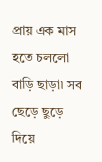প্রায় এক মাস হতে চললো বাড়ি ছাড়া৷ সব ছেড়ে ছুড়ে দিয়ে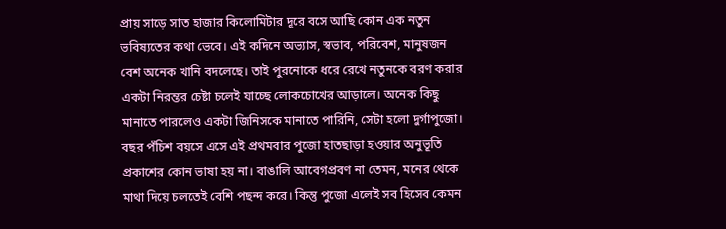প্রায় সাড়ে সাত হাজার কিলোমিটার দূরে বসে আছি কোন এক নতুন ভবিষ্যতের কথা ভেবে। এই কদিনে অভ্যাস, স্বভাব, পরিবেশ, মানুষজন বেশ অনেক খানি বদলেছে। তাই পুরনোকে ধরে রেখে নতুনকে বরণ করার একটা নিরন্তর চেষ্টা চলেই যাচ্ছে লোকচোখের আড়ালে। অনেক কিছু মানাতে পারলেও একটা জিনিসকে মানাতে পারিনি, সেটা হলো দুর্গাপুজো।
বছর পঁচিশ বয়সে এসে এই প্রথমবার পুজো হাতছাড়া হওয়ার অনুভূতি প্রকাশের কোন ভাষা হয় না। বাঙালি আবেগপ্রবণ না তেমন, মনের থেকে মাথা দিয়ে চলতেই বেশি পছন্দ করে। কিন্তু পুজো এলেই সব হিসেব কেমন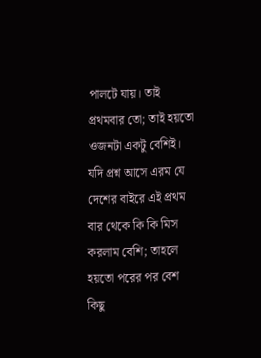পালটে যায়। তাই প্রথমবার তো; তাই হয়তো ওজনটা একটু বেশিই। যদি প্রশ্ন আসে এরম যে দেশের বাইরে এই প্রথম বার থেকে কি কি মিস করলাম বেশি; তাহলে হয়তো পরের পর বেশ কিছু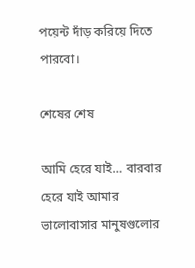পয়েন্ট দাঁড় করিয়ে দিতে পারবো।

শেষের শেষ

আমি হেরে যাই… বারবার হেরে যাই আমার ভালোবাসার মানুষগুলোর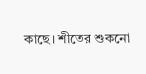কাছে। শীতের শুকনো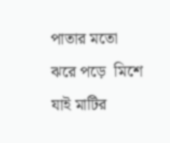পাতার মতো ঝরে পড়ে  মিশে যাই মাটির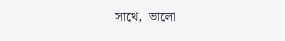সাথে,  ভালো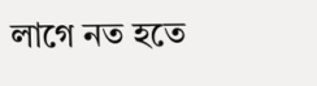লাগে নত হতে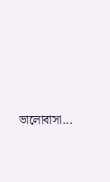ভালোবাসা...